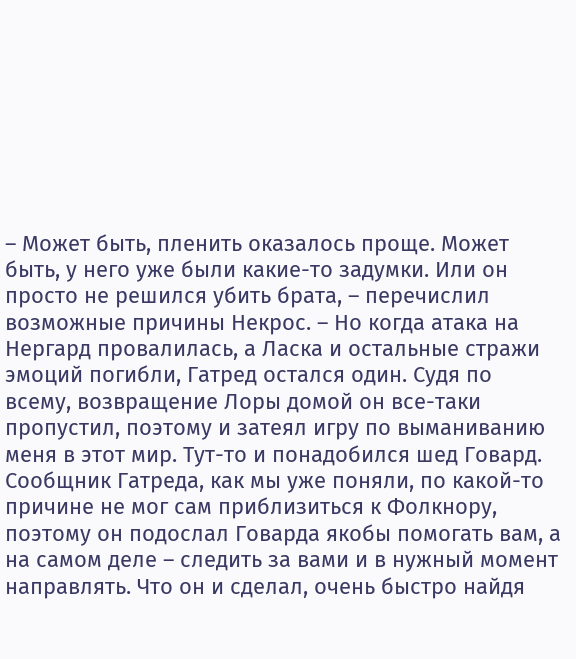– Может быть, пленить оказалось проще. Может быть, у него уже были какие-то задумки. Или он просто не решился убить брата, – перечислил возможные причины Некрос. – Но когда атака на Нергард провалилась, а Ласка и остальные стражи эмоций погибли, Гатред остался один. Судя по всему, возвращение Лоры домой он все-таки пропустил, поэтому и затеял игру по выманиванию меня в этот мир. Тут-то и понадобился шед Говард. Сообщник Гатреда, как мы уже поняли, по какой-то причине не мог сам приблизиться к Фолкнору, поэтому он подослал Говарда якобы помогать вам, а на самом деле – следить за вами и в нужный момент направлять. Что он и сделал, очень быстро найдя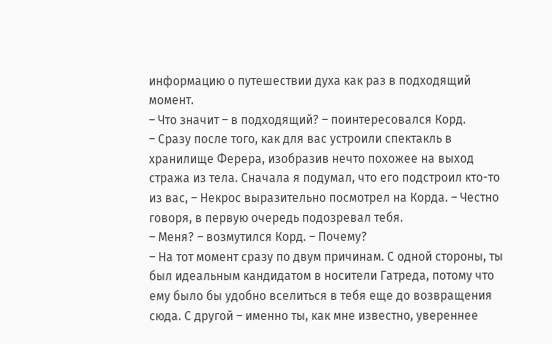информацию о путешествии духа как раз в подходящий момент.
– Что значит – в подходящий? – поинтересовался Корд.
– Сразу после того, как для вас устроили спектакль в хранилище Ферера, изобразив нечто похожее на выход стража из тела. Сначала я подумал, что его подстроил кто-то из вас, – Некрос выразительно посмотрел на Корда. – Честно говоря, в первую очередь подозревал тебя.
– Меня? – возмутился Корд. – Почему?
– На тот момент сразу по двум причинам. С одной стороны, ты был идеальным кандидатом в носители Гатреда, потому что ему было бы удобно вселиться в тебя еще до возвращения сюда. С другой – именно ты, как мне известно, увереннее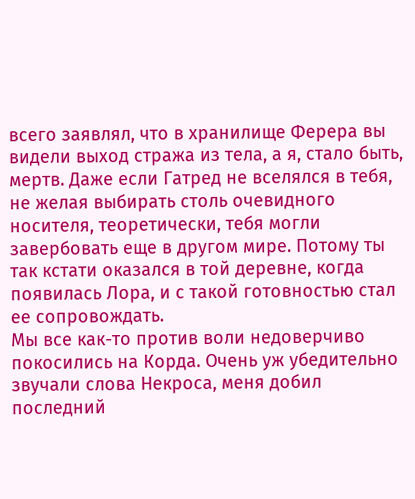всего заявлял, что в хранилище Ферера вы видели выход стража из тела, а я, стало быть, мертв. Даже если Гатред не вселялся в тебя, не желая выбирать столь очевидного носителя, теоретически, тебя могли завербовать еще в другом мире. Потому ты так кстати оказался в той деревне, когда появилась Лора, и с такой готовностью стал ее сопровождать.
Мы все как-то против воли недоверчиво покосились на Корда. Очень уж убедительно звучали слова Некроса, меня добил последний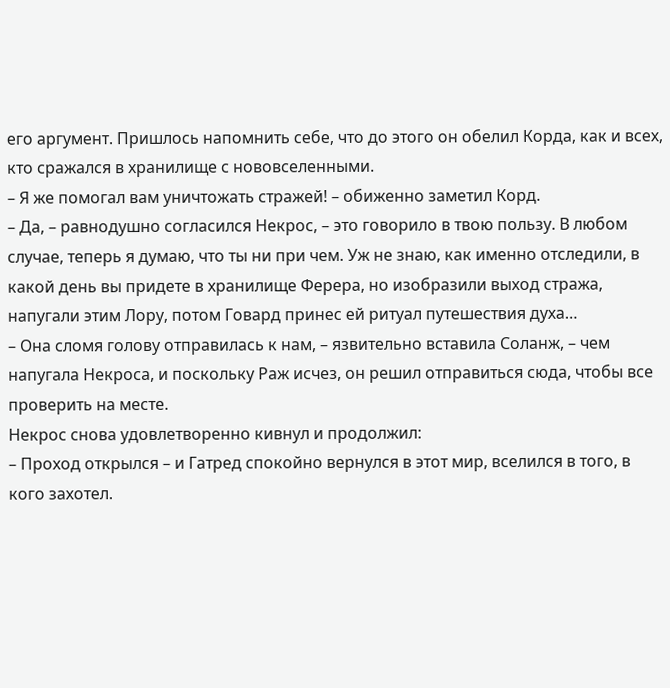его аргумент. Пришлось напомнить себе, что до этого он обелил Корда, как и всех, кто сражался в хранилище с нововселенными.
– Я же помогал вам уничтожать стражей! – обиженно заметил Корд.
– Да, – равнодушно согласился Некрос, – это говорило в твою пользу. В любом случае, теперь я думаю, что ты ни при чем. Уж не знаю, как именно отследили, в какой день вы придете в хранилище Ферера, но изобразили выход стража, напугали этим Лору, потом Говард принес ей ритуал путешествия духа…
– Она сломя голову отправилась к нам, – язвительно вставила Соланж, – чем напугала Некроса, и поскольку Раж исчез, он решил отправиться сюда, чтобы все проверить на месте.
Некрос снова удовлетворенно кивнул и продолжил:
– Проход открылся – и Гатред спокойно вернулся в этот мир, вселился в того, в кого захотел.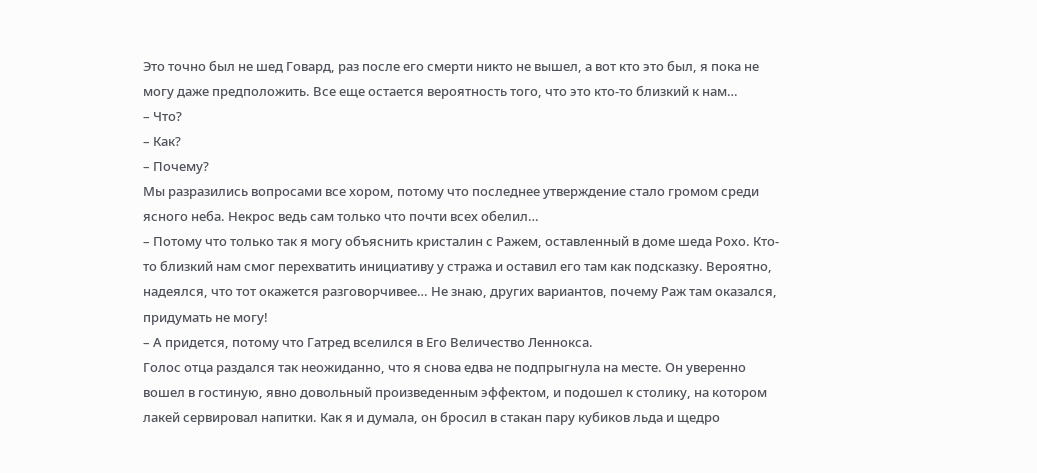Это точно был не шед Говард, раз после его смерти никто не вышел, а вот кто это был, я пока не могу даже предположить. Все еще остается вероятность того, что это кто-то близкий к нам…
– Что?
– Как?
– Почему?
Мы разразились вопросами все хором, потому что последнее утверждение стало громом среди ясного неба. Некрос ведь сам только что почти всех обелил…
– Потому что только так я могу объяснить кристалин с Ражем, оставленный в доме шеда Рохо. Кто-то близкий нам смог перехватить инициативу у стража и оставил его там как подсказку. Вероятно, надеялся, что тот окажется разговорчивее… Не знаю, других вариантов, почему Раж там оказался, придумать не могу!
– А придется, потому что Гатред вселился в Его Величество Леннокса.
Голос отца раздался так неожиданно, что я снова едва не подпрыгнула на месте. Он уверенно вошел в гостиную, явно довольный произведенным эффектом, и подошел к столику, на котором лакей сервировал напитки. Как я и думала, он бросил в стакан пару кубиков льда и щедро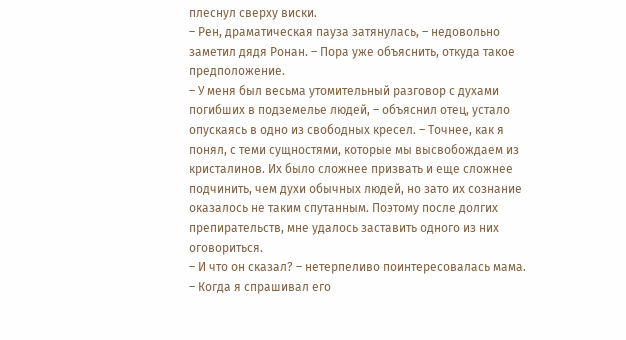плеснул сверху виски.
– Рен, драматическая пауза затянулась, – недовольно заметил дядя Ронан. – Пора уже объяснить, откуда такое предположение.
– У меня был весьма утомительный разговор с духами погибших в подземелье людей, – объяснил отец, устало опускаясь в одно из свободных кресел. – Точнее, как я понял, с теми сущностями, которые мы высвобождаем из кристалинов. Их было сложнее призвать и еще сложнее подчинить, чем духи обычных людей, но зато их сознание оказалось не таким спутанным. Поэтому после долгих препирательств, мне удалось заставить одного из них оговориться.
– И что он сказал? – нетерпеливо поинтересовалась мама.
– Когда я спрашивал его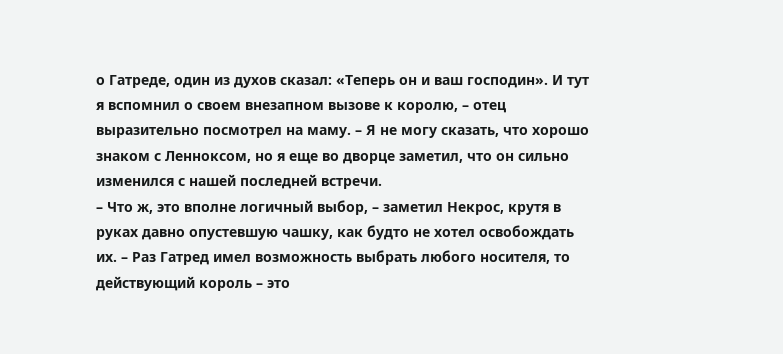о Гатреде, один из духов сказал: «Теперь он и ваш господин». И тут я вспомнил о своем внезапном вызове к королю, – отец выразительно посмотрел на маму. – Я не могу сказать, что хорошо знаком с Ленноксом, но я еще во дворце заметил, что он сильно изменился с нашей последней встречи.
– Что ж, это вполне логичный выбор, – заметил Некрос, крутя в руках давно опустевшую чашку, как будто не хотел освобождать их. – Раз Гатред имел возможность выбрать любого носителя, то действующий король – это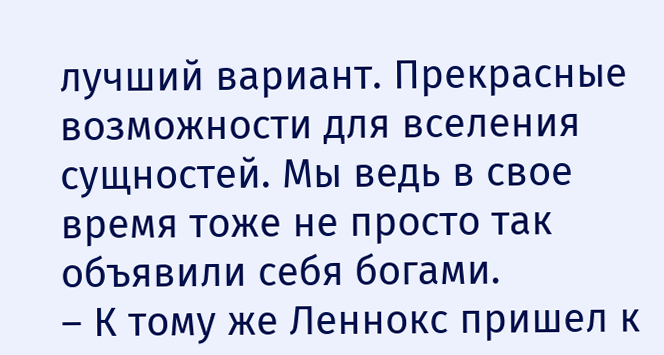лучший вариант. Прекрасные возможности для вселения сущностей. Мы ведь в свое время тоже не просто так объявили себя богами.
– К тому же Леннокс пришел к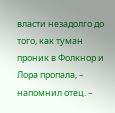власти незадолго до того, как туман проник в Фолкнор и Лора пропала, – напомнил отец. –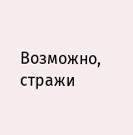Возможно, стражи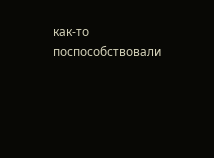как-то поспособствовали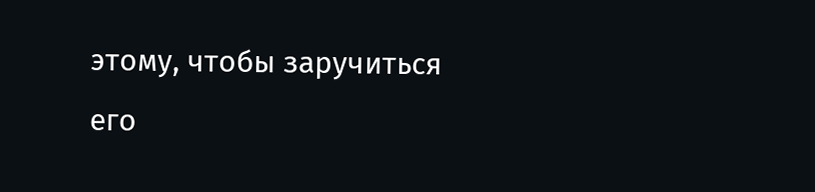этому, чтобы заручиться его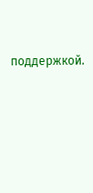поддержкой.